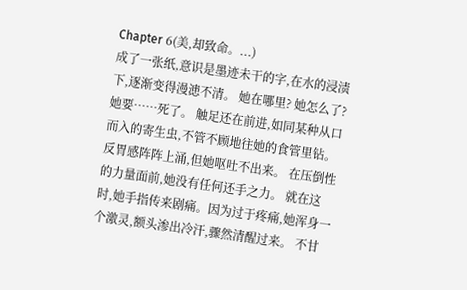Chapter 6(美,却致命。...)
成了一张纸,意识是墨迹未干的字,在水的浸渍下,逐渐变得漫漶不清。 她在哪里? 她怎么了? 她要……死了。 触足还在前进,如同某种从口而入的寄生虫,不管不顾地往她的食管里钻。反胃感阵阵上涌,但她呕吐不出来。 在压倒性的力量面前,她没有任何还手之力。 就在这时,她手指传来剧痛。因为过于疼痛,她浑身一个激灵,额头渗出冷汗,骤然清醒过来。 不甘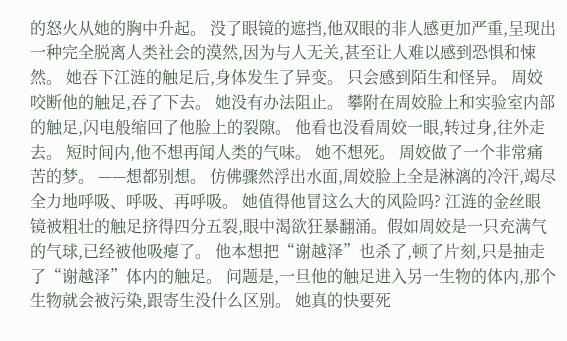的怒火从她的胸中升起。 没了眼镜的遮挡,他双眼的非人感更加严重,呈现出一种完全脱离人类社会的漠然,因为与人无关,甚至让人难以感到恐惧和悚然。 她吞下江涟的触足后,身体发生了异变。 只会感到陌生和怪异。 周姣咬断他的触足,吞了下去。 她没有办法阻止。 攀附在周姣脸上和实验室内部的触足,闪电般缩回了他脸上的裂隙。 他看也没看周姣一眼,转过身,往外走去。 短时间内,他不想再闻人类的气味。 她不想死。 周姣做了一个非常痛苦的梦。 ——想都别想。 仿佛骤然浮出水面,周姣脸上全是淋漓的冷汗,竭尽全力地呼吸、呼吸、再呼吸。 她值得他冒这么大的风险吗? 江涟的金丝眼镜被粗壮的触足挤得四分五裂,眼中渴欲狂暴翻涌。假如周姣是一只充满气的气球,已经被他吸瘪了。 他本想把“谢越泽”也杀了,顿了片刻,只是抽走了“谢越泽”体内的触足。 问题是,一旦他的触足进入另一生物的体内,那个生物就会被污染,跟寄生没什么区别。 她真的快要死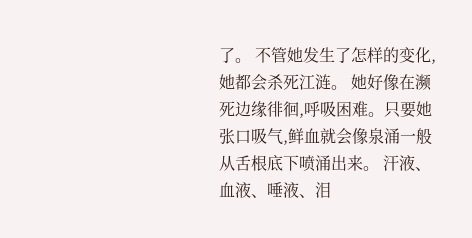了。 不管她发生了怎样的变化,她都会杀死江涟。 她好像在濒死边缘徘徊,呼吸困难。只要她张口吸气,鲜血就会像泉涌一般从舌根底下喷涌出来。 汗液、血液、唾液、泪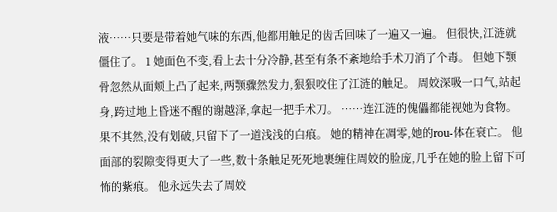液……只要是带着她气味的东西,他都用触足的齿舌回味了一遍又一遍。 但很快,江涟就僵住了。 1 她面色不变,看上去十分冷静,甚至有条不紊地给手术刀消了个毒。 但她下颚骨忽然从面颊上凸了起来,两颚骤然发力,狠狠咬住了江涟的触足。 周姣深吸一口气,站起身,跨过地上昏迷不醒的谢越泽,拿起一把手术刀。 ……连江涟的傀儡都能视她为食物。 果不其然,没有划破,只留下了一道浅浅的白痕。 她的精神在凋零,她的rou-体在衰亡。 他面部的裂隙变得更大了一些,数十条触足死死地裹缠住周姣的脸庞,几乎在她的脸上留下可怖的紫痕。 他永远失去了周姣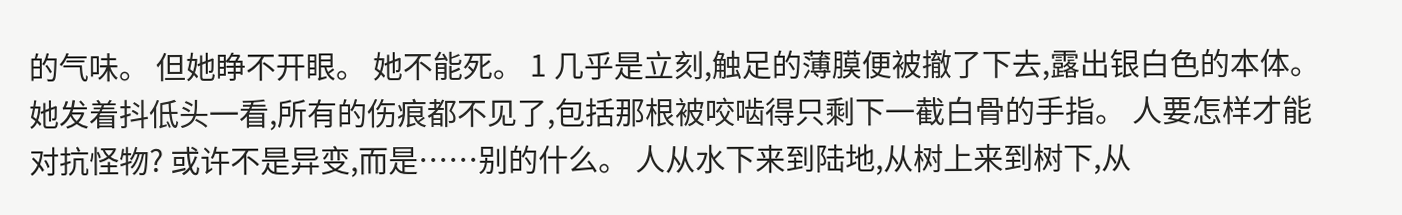的气味。 但她睁不开眼。 她不能死。 1 几乎是立刻,触足的薄膜便被撤了下去,露出银白色的本体。 她发着抖低头一看,所有的伤痕都不见了,包括那根被咬啮得只剩下一截白骨的手指。 人要怎样才能对抗怪物? 或许不是异变,而是……别的什么。 人从水下来到陆地,从树上来到树下,从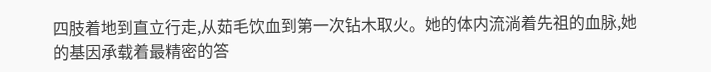四肢着地到直立行走,从茹毛饮血到第一次钻木取火。她的体内流淌着先祖的血脉,她的基因承载着最精密的答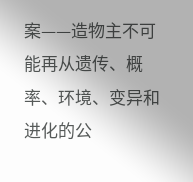案——造物主不可能再从遗传、概率、环境、变异和进化的公